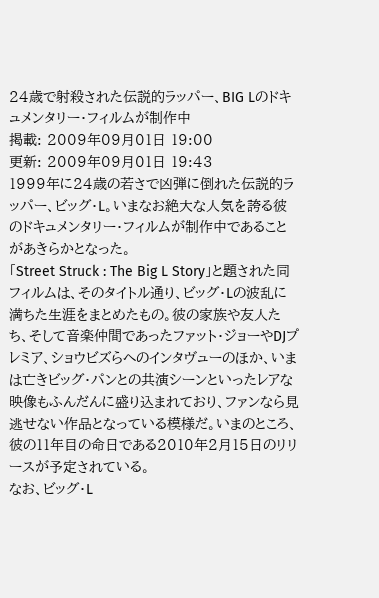24歳で射殺された伝説的ラッパー、BIG Lのドキュメンタリー・フィルムが制作中
掲載: 2009年09月01日 19:00
更新: 2009年09月01日 19:43
1999年に24歳の若さで凶弾に倒れた伝説的ラッパー、ビッグ・L。いまなお絶大な人気を誇る彼のドキュメンタリー・フィルムが制作中であることがあきらかとなった。
「Street Struck : The Big L Story」と題された同フィルムは、そのタイトル通り、ビッグ・Lの波乱に満ちた生涯をまとめたもの。彼の家族や友人たち、そして音楽仲間であったファット・ジョーやDJプレミア、ショウビズらへのインタヴューのほか、いまは亡きビッグ・パンとの共演シーンといったレアな映像もふんだんに盛り込まれており、ファンなら見逃せない作品となっている模様だ。いまのところ、彼の11年目の命日である2010年2月15日のリリースが予定されている。
なお、ビッグ・L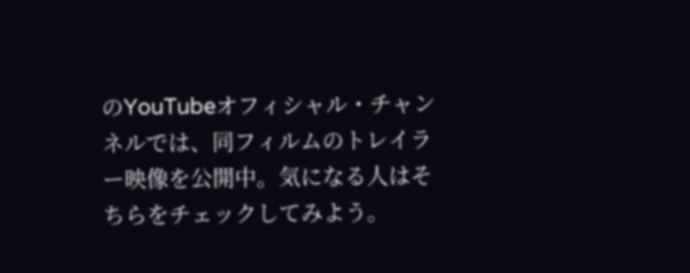のYouTubeオフィシャル・チャンネルでは、同フィルムのトレイラー映像を公開中。気になる人はそちらをチェックしてみよう。